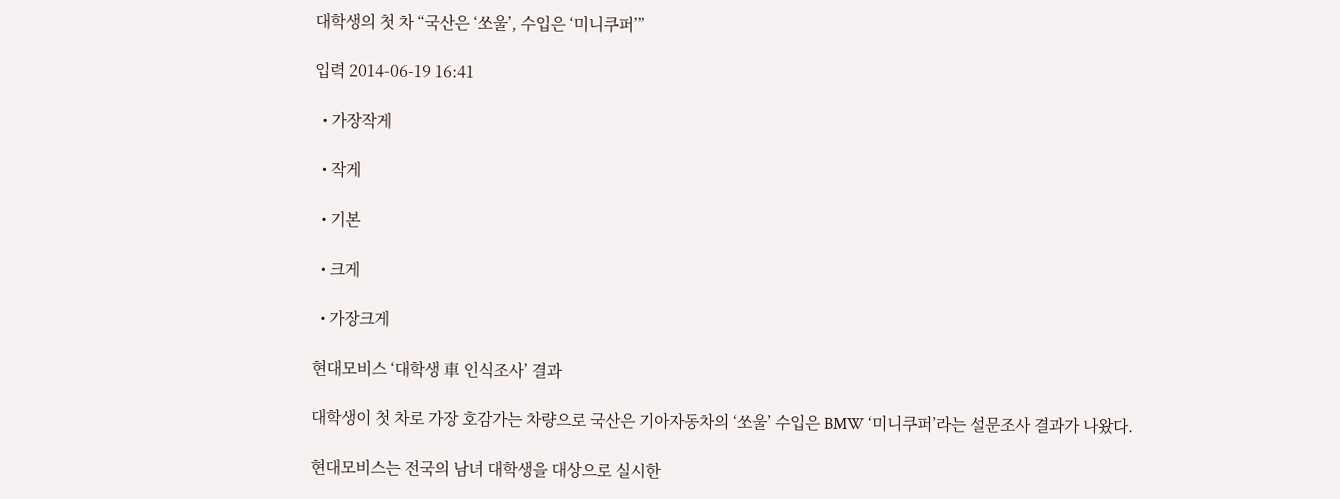대학생의 첫 차 “국산은 ‘쏘울’, 수입은 ‘미니쿠퍼’”

입력 2014-06-19 16:41

  • 가장작게

  • 작게

  • 기본

  • 크게

  • 가장크게

현대모비스 ‘대학생 車 인식조사’ 결과

대학생이 첫 차로 가장 호감가는 차량으로 국산은 기아자동차의 ‘쏘울’ 수입은 BMW ‘미니쿠퍼’라는 설문조사 결과가 나왔다.

현대모비스는 전국의 남녀 대학생을 대상으로 실시한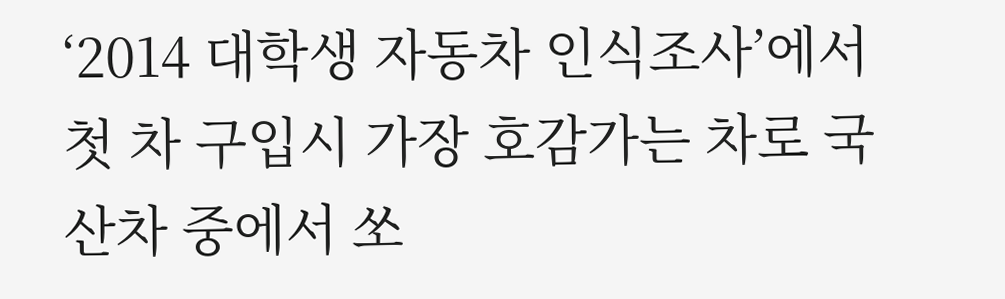‘2014 대학생 자동차 인식조사’에서 첫 차 구입시 가장 호감가는 차로 국산차 중에서 쏘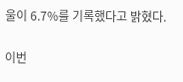울이 6.7%를 기록했다고 밝혔다.

이번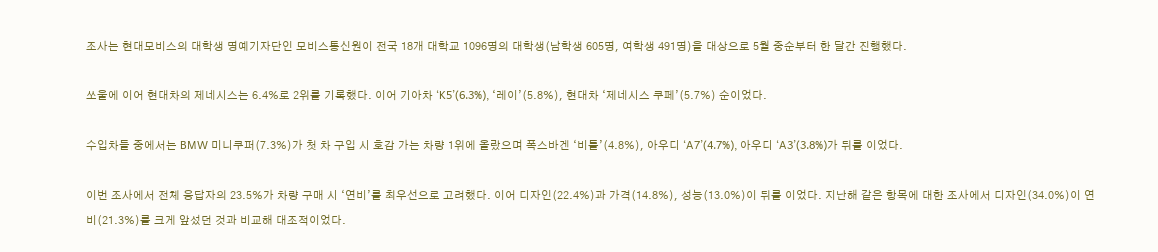조사는 현대모비스의 대학생 명예기자단인 모비스통신원이 전국 18개 대학교 1096명의 대학생(남학생 605명, 여학생 491명)을 대상으로 5월 중순부터 한 달간 진행했다.

쏘울에 이어 현대차의 제네시스는 6.4%로 2위를 기록했다. 이어 기아차 ‘K5’(6.3%), ‘레이’(5.8%), 현대차 ‘제네시스 쿠페’(5.7%) 순이었다.

수입차들 중에서는 BMW 미니쿠퍼(7.3%)가 첫 차 구입 시 호감 가는 차량 1위에 올랐으며 폭스바겐 ‘비틀’(4.8%), 아우디 ‘A7’(4.7%), 아우디 ‘A3’(3.8%)가 뒤를 이었다.

이번 조사에서 전체 응답자의 23.5%가 차량 구매 시 ‘연비’를 최우선으로 고려했다. 이어 디자인(22.4%)과 가격(14.8%), 성능(13.0%)이 뒤를 이었다. 지난해 같은 항목에 대한 조사에서 디자인(34.0%)이 연비(21.3%)를 크게 앞섰던 것과 비교해 대조적이었다.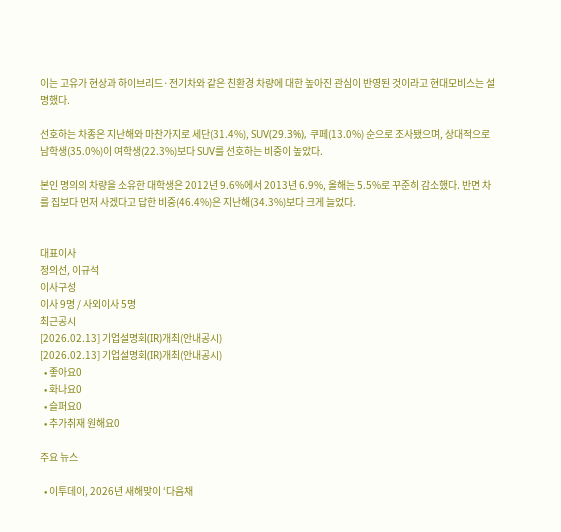이는 고유가 현상과 하이브리드·전기차와 같은 친환경 차량에 대한 높아진 관심이 반영된 것이라고 현대모비스는 설명했다.

선호하는 차종은 지난해와 마찬가지로 세단(31.4%), SUV(29.3%), 쿠페(13.0%) 순으로 조사됐으며, 상대적으로 남학생(35.0%)이 여학생(22.3%)보다 SUV를 선호하는 비중이 높았다.

본인 명의의 차량을 소유한 대학생은 2012년 9.6%에서 2013년 6.9%, 올해는 5.5%로 꾸준히 감소했다. 반면 차를 집보다 먼저 사겠다고 답한 비중(46.4%)은 지난해(34.3%)보다 크게 늘었다.


대표이사
정의선, 이규석
이사구성
이사 9명 / 사외이사 5명
최근공시
[2026.02.13] 기업설명회(IR)개최(안내공시)
[2026.02.13] 기업설명회(IR)개최(안내공시)
  • 좋아요0
  • 화나요0
  • 슬퍼요0
  • 추가취재 원해요0

주요 뉴스

  • 이투데이, 2026년 새해맞이 ‘다음채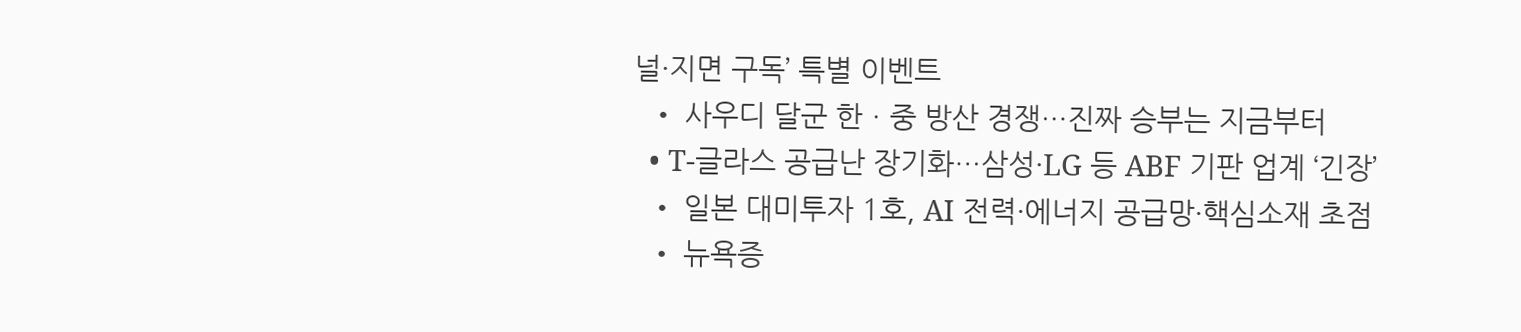널·지면 구독’ 특별 이벤트
  • 사우디 달군 한ㆍ중 방산 경쟁…진짜 승부는 지금부터
  • T-글라스 공급난 장기화…삼성·LG 등 ABF 기판 업계 ‘긴장’
  • 일본 대미투자 1호, AI 전력·에너지 공급망·핵심소재 초점
  • 뉴욕증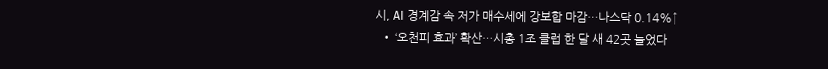시, AI 경계감 속 저가 매수세에 강보합 마감…나스닥 0.14%↑
  • ‘오천피 효과’ 확산…시총 1조 클럽 한 달 새 42곳 늘었다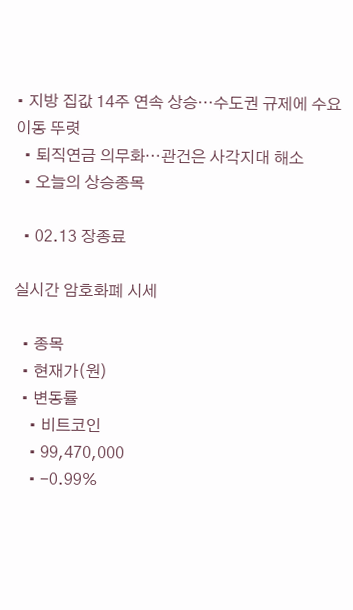• 지방 집값 14주 연속 상승⋯수도권 규제에 수요 이동 뚜렷
  • 퇴직연금 의무화⋯관건은 사각지대 해소
  • 오늘의 상승종목

  • 02.13 장종료

실시간 암호화폐 시세

  • 종목
  • 현재가(원)
  • 변동률
    • 비트코인
    • 99,470,000
    • -0.99%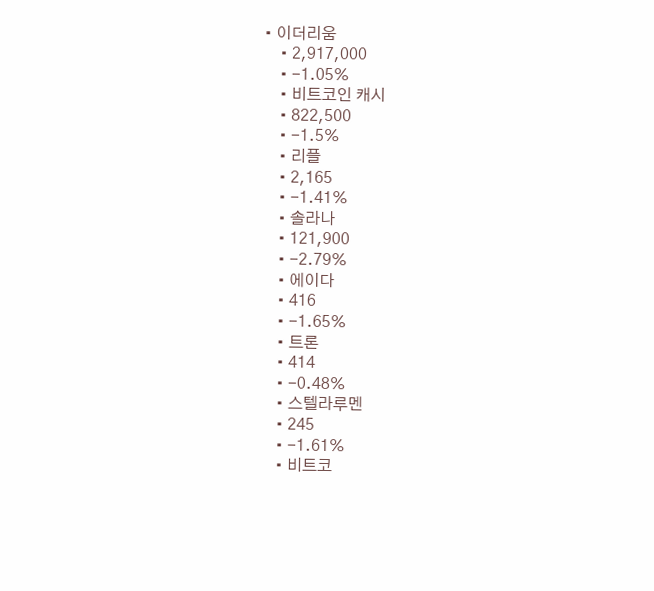• 이더리움
    • 2,917,000
    • -1.05%
    • 비트코인 캐시
    • 822,500
    • -1.5%
    • 리플
    • 2,165
    • -1.41%
    • 솔라나
    • 121,900
    • -2.79%
    • 에이다
    • 416
    • -1.65%
    • 트론
    • 414
    • -0.48%
    • 스텔라루멘
    • 245
    • -1.61%
    • 비트코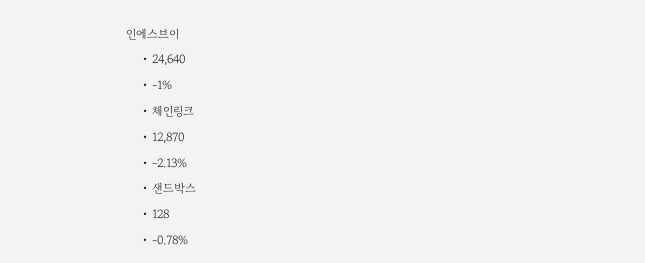인에스브이
    • 24,640
    • -1%
    • 체인링크
    • 12,870
    • -2.13%
    • 샌드박스
    • 128
    • -0.78%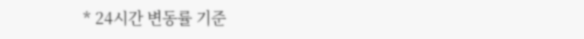* 24시간 변동률 기준